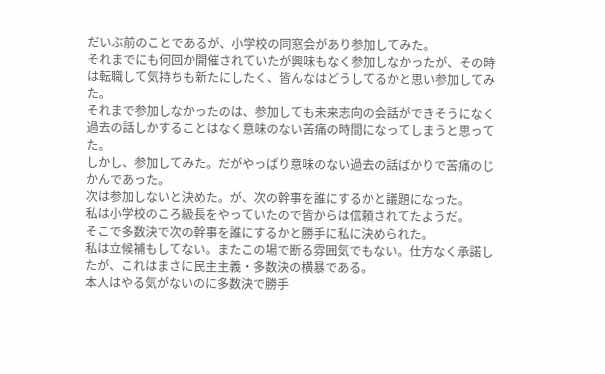だいぶ前のことであるが、小学校の同窓会があり参加してみた。
それまでにも何回か開催されていたが興味もなく参加しなかったが、その時は転職して気持ちも新たにしたく、皆んなはどうしてるかと思い参加してみた。
それまで参加しなかったのは、参加しても未来志向の会話ができそうになく過去の話しかすることはなく意味のない苦痛の時間になってしまうと思ってた。
しかし、参加してみた。だがやっぱり意味のない過去の話ばかりで苦痛のじかんであった。
次は参加しないと決めた。が、次の幹事を誰にするかと議題になった。
私は小学校のころ級長をやっていたので皆からは信頼されてたようだ。
そこで多数決で次の幹事を誰にするかと勝手に私に決められた。
私は立候補もしてない。またこの場で断る雰囲気でもない。仕方なく承諾したが、これはまさに民主主義・多数決の横暴である。
本人はやる気がないのに多数決で勝手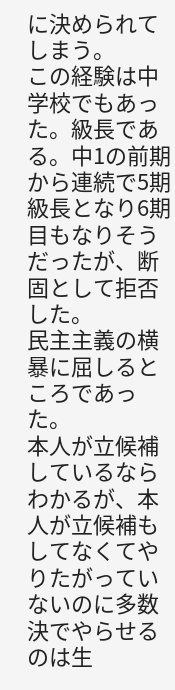に決められてしまう。
この経験は中学校でもあった。級長である。中1の前期から連続で5期級長となり6期目もなりそうだったが、断固として拒否した。
民主主義の横暴に屈しるところであった。
本人が立候補しているならわかるが、本人が立候補もしてなくてやりたがっていないのに多数決でやらせるのは生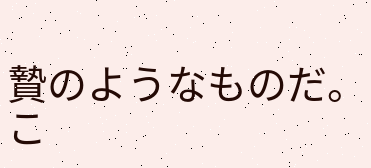贄のようなものだ。
こ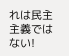れは民主主義ではない!